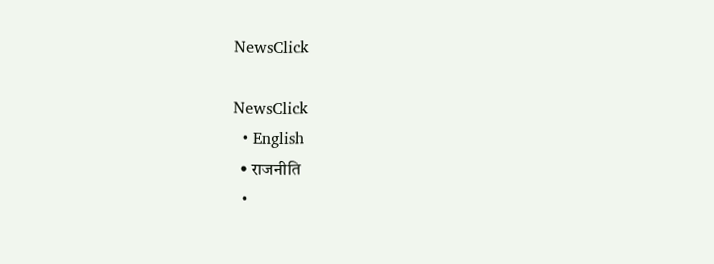NewsClick

NewsClick
  • English
  • राजनीति
  •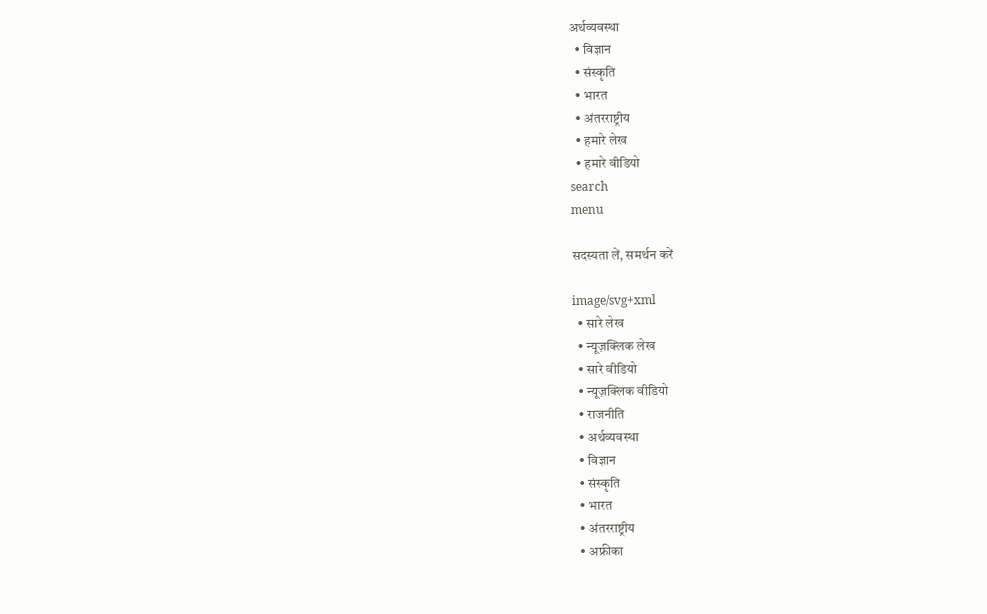अर्थव्यवस्था
  • विज्ञान
  • संस्कृति
  • भारत
  • अंतरराष्ट्रीय
  • हमारे लेख
  • हमारे वीडियो
search
menu

सदस्यता लें, समर्थन करें

image/svg+xml
  • सारे लेख
  • न्यूज़क्लिक लेख
  • सारे वीडियो
  • न्यूज़क्लिक वीडियो
  • राजनीति
  • अर्थव्यवस्था
  • विज्ञान
  • संस्कृति
  • भारत
  • अंतरराष्ट्रीय
  • अफ्रीका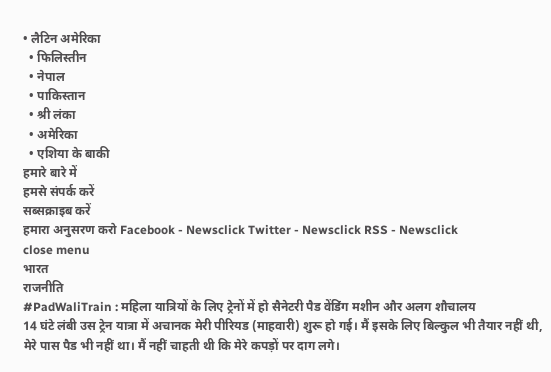• लैटिन अमेरिका
  • फिलिस्तीन
  • नेपाल
  • पाकिस्तान
  • श्री लंका
  • अमेरिका
  • एशिया के बाकी
हमारे बारे में
हमसे संपर्क करें
सब्सक्राइब करें
हमारा अनुसरण करो Facebook - Newsclick Twitter - Newsclick RSS - Newsclick
close menu
भारत
राजनीति
#PadWaliTrain : महिला यात्रियों के लिए ट्रेनों में हो सैनेटरी पैड वेंडिंग मशीन और अलग शौचालय
14 घंटे लंबी उस ट्रेन यात्रा में अचानक मेरी पीरियड (माहवारी) शुरू हो गई। मैं इसके लिए बिल्कुल भी तैयार नहीं थी, मेरे पास पैड भी नहीं था। मैं नहीं चाहती थी कि मेरे कपड़ों पर दाग लगे।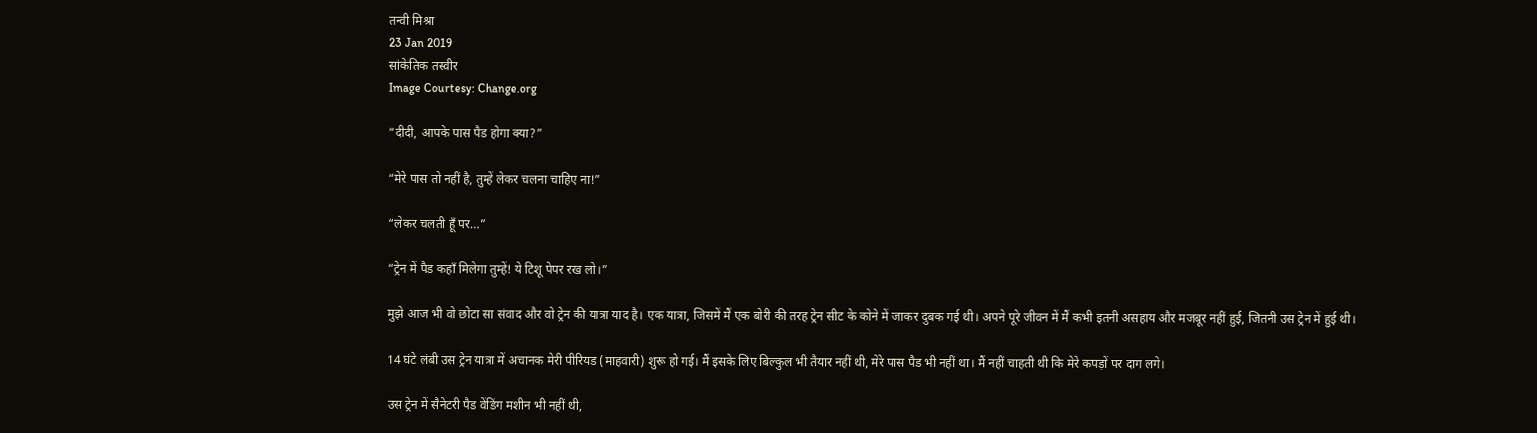तन्वी मिश्रा
23 Jan 2019
सांकेतिक तस्वीर
Image Courtesy: Change.org

“दीदी, आपके पास पैड होगा क्या?”

“मेरे पास तो नहीं है, तुम्हें लेकर चलना चाहिए ना!”

“लेकर चलती हूँ पर…”

“ट्रेन में पैड कहाँ मिलेगा तुम्हें! ये टिशू पेपर रख लो।”

मुझे आज भी वो छोटा सा संवाद और वो ट्रेन की यात्रा याद है। एक यात्रा, जिसमें मैं एक बोरी की तरह ट्रेन सीट के कोने में जाकर दुबक गई थी। अपने पूरे जीवन में मैं कभी इतनी असहाय और मजबूर नहीं हुई, जितनी उस ट्रेन में हुई थी।

14 घंटे लंबी उस ट्रेन यात्रा में अचानक मेरी पीरियड (माहवारी) शुरू हो गई। मैं इसके लिए बिल्कुल भी तैयार नहीं थी, मेरे पास पैड भी नहीं था। मैं नहीं चाहती थी कि मेरे कपड़ों पर दाग लगे।

उस ट्रेन में सैनेटरी पैड वेंडिंग मशीन भी नहीं थी,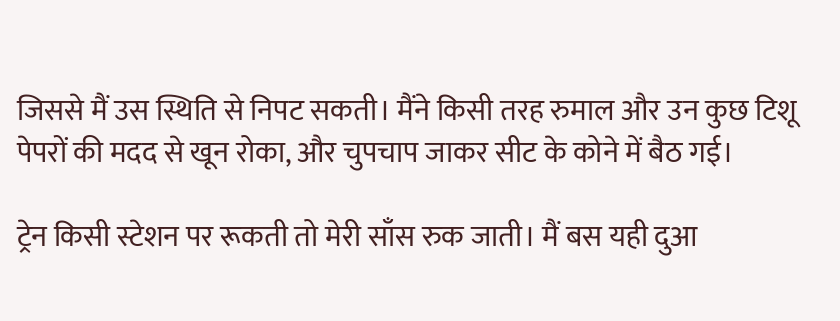जिससे मैं उस स्थिति से निपट सकती। मैंने किसी तरह रुमाल और उन कुछ टिशू पेपरों की मदद से खून रोका, और चुपचाप जाकर सीट के कोने में बैठ गई।

ट्रेन किसी स्टेशन पर रूकती तो मेरी साँस रुक जाती। मैं बस यही दुआ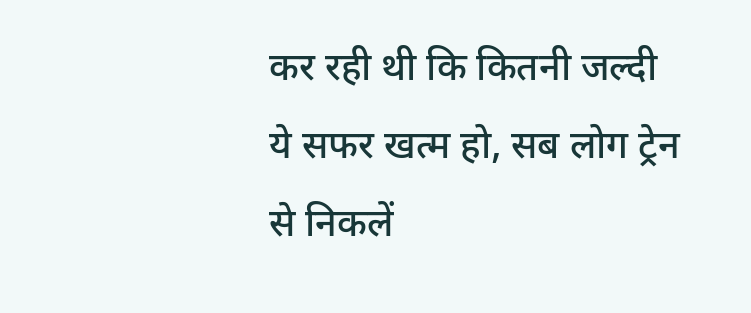कर रही थी कि कितनी जल्दी ये सफर खत्म हो, सब लोग ट्रेन से निकलें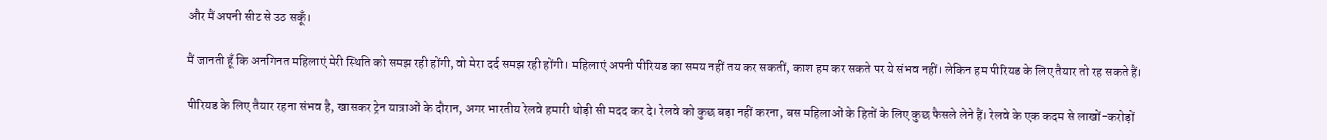और मैं अपनी सीट से उठ सकूँ।

मैं जानती हूँ कि अनगिनत महिलाएं मेरी स्थिति को समझ रही होंगी, वो मेरा दर्द समझ रही होंगी। महिलाएं अपनी पीरियड का समय नहीं तय कर सकतीं, काश हम कर सकते पर ये संभव नहीं। लेकिन हम पीरियड के लिए तैयार तो रह सकते हैं।

पीरियड के लिए तैयार रहना संभव है, खासकर ट्रेन यात्राओं के दौरान, अगर भारतीय रेलवे हमारी थोड़ी सी मदद कर दे। रेलवे को कुछ बड़ा नहीं करना, बस महिलाओं के हितों के लिए कुछ फैसले लेने हैं। रेलवे के एक कदम से लाखों-करोड़ों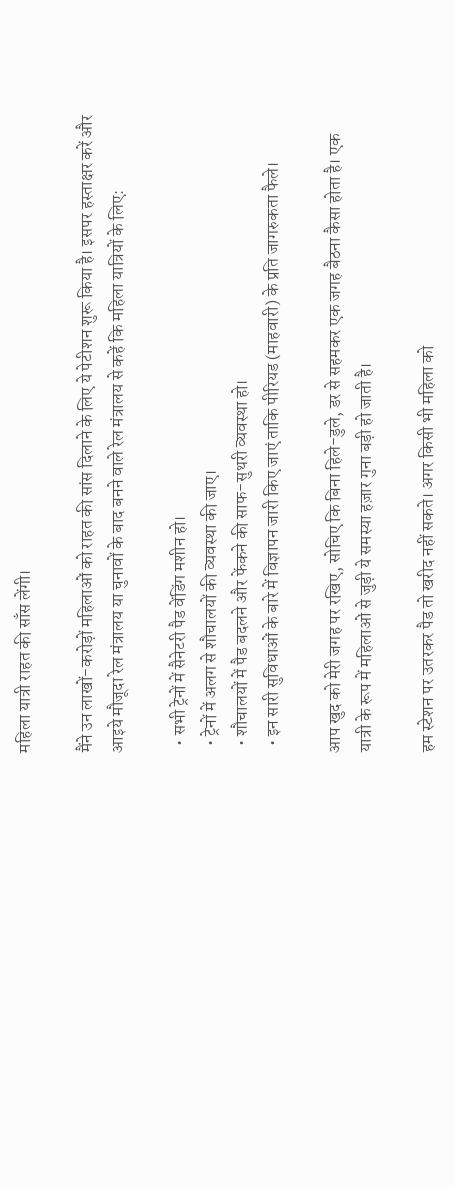महिला यात्री राहत की साँस लेंगी।

मैंने उन लाखों-करोड़ों महिलाओं को राहत की सांस दिलाने के लिए ये पेटीशन शुरू किया है। इसपर हस्ताक्षर करें और आइये मौजूदा रेल मंत्रालय या चुनावों के बाद बनने वाले रेल मंत्रालय से कहें कि महिला यात्रियों के लिए:

  • सभी ट्रेनों में सैनेटरी पैड वेंडिंग मशीन हो।
  • ट्रेनों में अलग से शौचालयों की व्यवस्था की जाए।
  • शौचालयों में पैड बदलने और फेंकने की साफ-सुथरी व्यवस्था हो।
  • इन सारी सुविधाओं के बारे में विज्ञापन जारी किए जाएं ताकि पीरियड (माहवारी) के प्रति जागरुकता फैले।

आप खुद को मेरी जगह पर रखिए, सोचिए कि बिना हिले-डुले, डर से सहमकर एक जगह बैठना कैसा होता है। एक यात्री के रूप में महिलाओं से जुड़ी ये समस्या हज़ार गुना बड़ी हो जाती है।

हम स्टेशन पर उतरकर पैड तो खरीद नहीं सकते। अगर किसी भी महिला को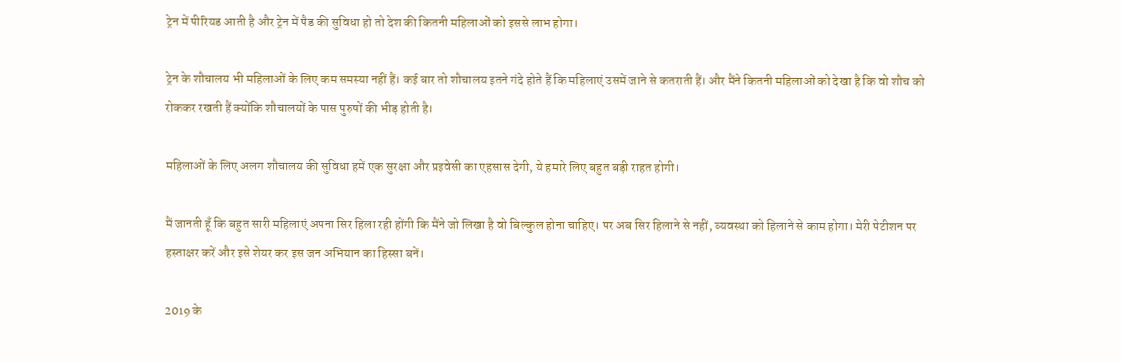ट्रेन में पीरियड आती है और ट्रेन में पैड की सुविधा हो तो देश की कितनी महिलाओं को इससे लाभ होगा।

ट्रेन के शौचालय भी महिलाओं के लिए कम समस्या नहीं हैं। कई बार तो शौचालय इतने गंदे होते हैं कि महिलाएं उसमें जाने से कतराती हैं। और मैंने कितनी महिलाओं को देखा है कि वो शौच को रोककर रखती हैं क्योंकि शौचालयों के पास पुरुषों की भीड़ होती है।

महिलाओं के लिए अलग शौचालय की सुविधा हमें एक सुरक्षा और प्रइवेसी का एहसास देगी, ये हमारे लिए बहुत बड़ी राहत होगी।

मैं जानती हूँ कि बहुत सारी महिलाएं अपना सिर हिला रही होंगी कि मैंने जो लिखा है वो बिल्कुल होना चाहिए। पर अब सिर हिलाने से नहीं, व्यवस्था को हिलाने से काम होगा। मेरी पेटीशन पर हस्ताक्षर करें और इसे शेयर कर इस जन अभियान का हिस्सा बनें।

2019 के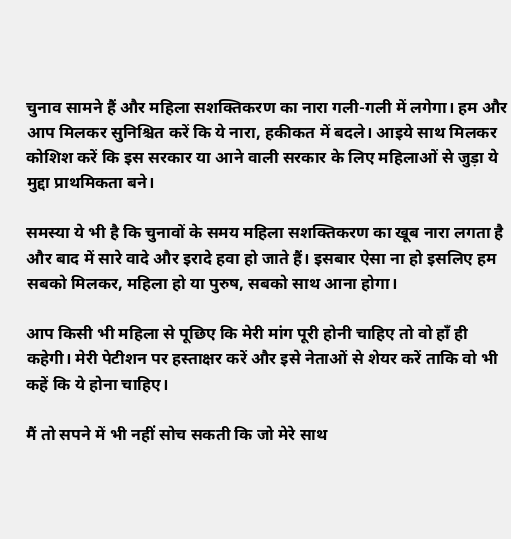चुनाव सामने हैं और महिला सशक्तिकरण का नारा गली-गली में लगेगा। हम और आप मिलकर सुनिश्चित करें कि ये नारा, हकीकत में बदले। आइये साथ मिलकर कोशिश करें कि इस सरकार या आने वाली सरकार के लिए महिलाओं से जुड़ा ये मुद्दा प्राथमिकता बने।

समस्या ये भी है कि चुनावों के समय महिला सशक्तिकरण का खूब नारा लगता है और बाद में सारे वादे और इरादे हवा हो जाते हैं। इसबार ऐसा ना हो इसलिए हम सबको मिलकर, महिला हो या पुरुष, सबको साथ आना होगा।

आप किसी भी महिला से पूछिए कि मेरी मांग पूरी होनी चाहिए तो वो हाँ ही कहेगी। मेरी पेटीशन पर हस्ताक्षर करें और इसे नेताओं से शेयर करें ताकि वो भी कहें कि ये होना चाहिए।

मैं तो सपने में भी नहीं सोच सकती कि जो मेरे साथ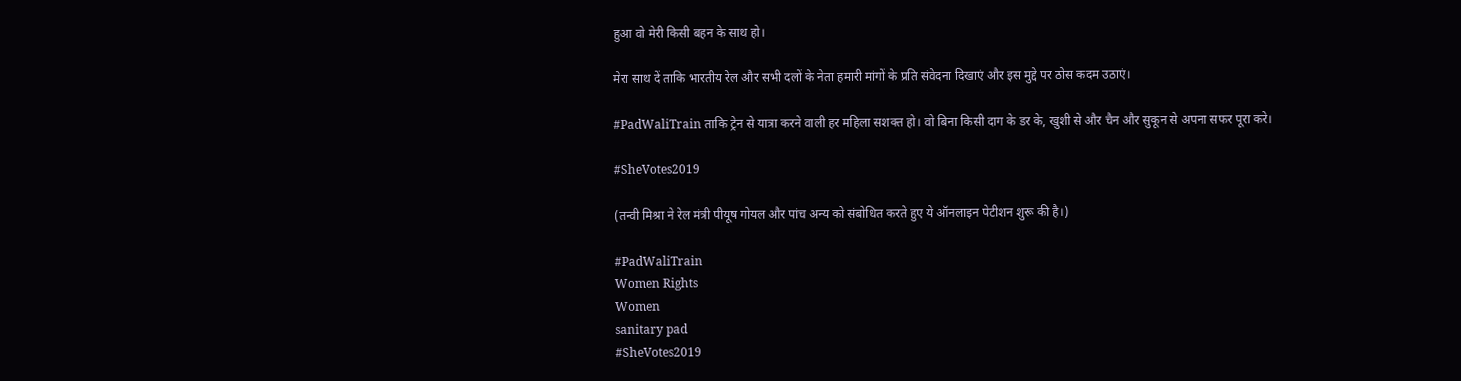हुआ वो मेरी किसी बहन के साथ हो।

मेरा साथ दें ताकि भारतीय रेल और सभी दलों के नेता हमारी मांगों के प्रति संवेदना दिखाएं और इस मुद्दे पर ठोस कदम उठाएं।

#PadWaliTrain ताकि ट्रेन से यात्रा करने वाली हर महिला सशक्त हो। वो बिना किसी दाग के डर के, खुशी से और चैन और सुकून से अपना सफर पूरा करे।

#SheVotes2019

(तन्वी मिश्रा ने रेल मंत्री पीयूष गोयल और पांच अन्य को संबोधित करते हुए ये ऑनलाइन पेटीशन शुरू की है।)

#PadWaliTrain
Women Rights
Women
sanitary pad
#SheVotes2019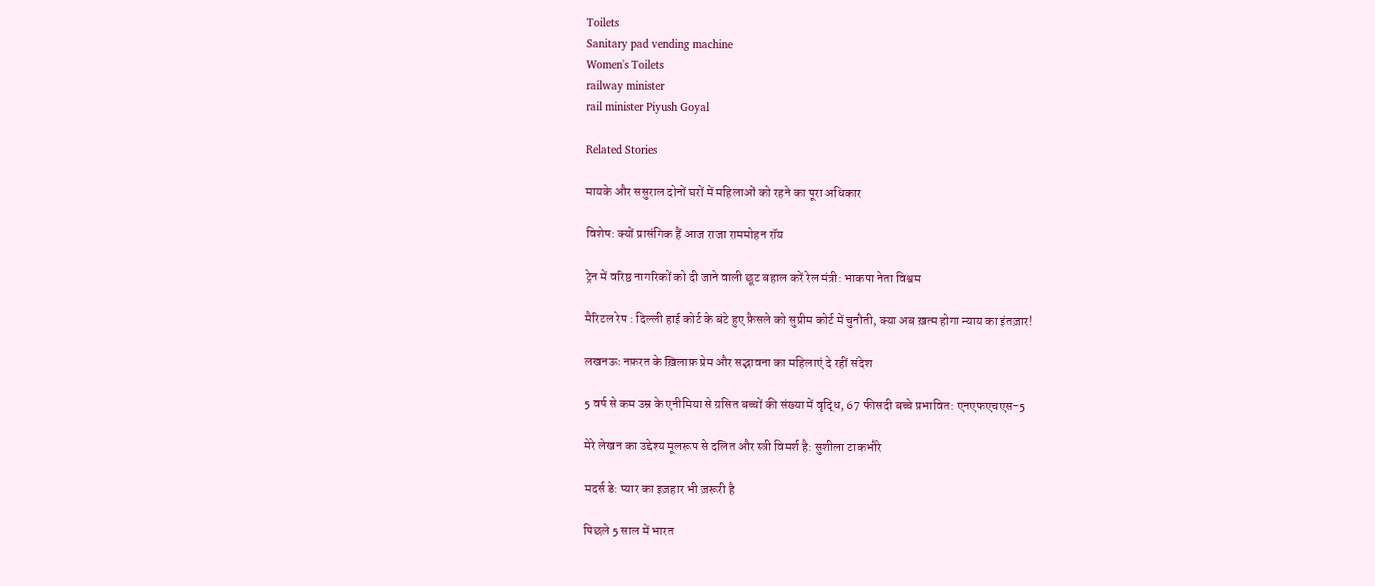Toilets
Sanitary pad vending machine
Women's Toilets
railway minister
rail minister Piyush Goyal

Related Stories

मायके और ससुराल दोनों घरों में महिलाओं को रहने का पूरा अधिकार

विशेष: क्यों प्रासंगिक हैं आज राजा राममोहन रॉय

ट्रेन में वरिष्ठ नागरिकों को दी जाने वाली छूट बहाल करें रेल मंत्री: भाकपा नेता विश्वम

मैरिटल रेप : दिल्ली हाई कोर्ट के बंटे हुए फ़ैसले को सुप्रीम कोर्ट में चुनौती, क्या अब ख़त्म होगा न्याय का इंतज़ार!

लखनऊः नफ़रत के ख़िलाफ़ प्रेम और सद्भावना का महिलाएं दे रहीं संदेश

5 वर्ष से कम उम्र के एनीमिया से ग्रसित बच्चों की संख्या में वृद्धि, 67 फीसदी बच्चे प्रभावित: एनएफएचएस-5

मेरे लेखन का उद्देश्य मूलरूप से दलित और स्त्री विमर्श है: सुशीला टाकभौरे

मदर्स डे: प्यार का इज़हार भी ज़रूरी है

पिछले 5 साल में भारत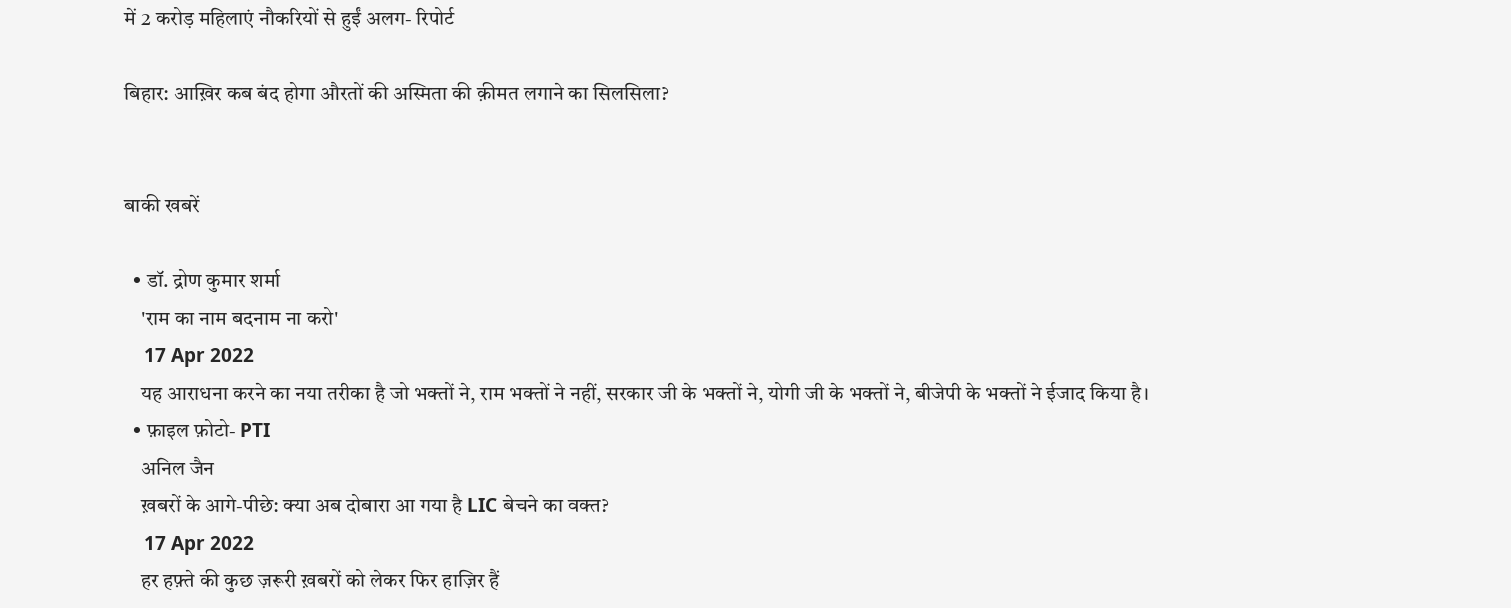में 2 करोड़ महिलाएं नौकरियों से हुईं अलग- रिपोर्ट

बिहार: आख़िर कब बंद होगा औरतों की अस्मिता की क़ीमत लगाने का सिलसिला?


बाकी खबरें

  • डॉ. द्रोण कुमार शर्मा
    'राम का नाम बदनाम ना करो'
    17 Apr 2022
    यह आराधना करने का नया तरीका है जो भक्तों ने, राम भक्तों ने नहीं, सरकार जी के भक्तों ने, योगी जी के भक्तों ने, बीजेपी के भक्तों ने ईजाद किया है।
  • फ़ाइल फ़ोटो- PTI
    अनिल जैन
    ख़बरों के आगे-पीछे: क्या अब दोबारा आ गया है LIC बेचने का वक्त?
    17 Apr 2022
    हर हफ़्ते की कुछ ज़रूरी ख़बरों को लेकर फिर हाज़िर हैं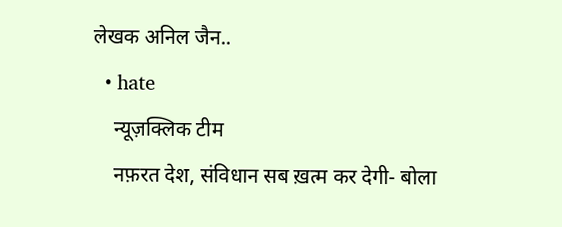लेखक अनिल जैन..
  • hate
    न्यूज़क्लिक टीम
    नफ़रत देश, संविधान सब ख़त्म कर देगी- बोला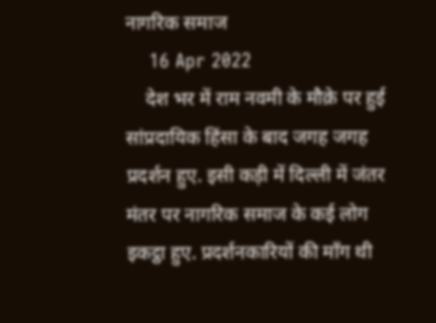नागरिक समाज
    16 Apr 2022
    देश भर में राम नवमी के मौक़े पर हुई सांप्रदायिक हिंसा के बाद जगह जगह प्रदर्शन हुए. इसी कड़ी में दिल्ली में जंतर मंतर पर नागरिक समाज के कई लोग इकट्ठा हुए. प्रदर्शनकारियों की माँग थी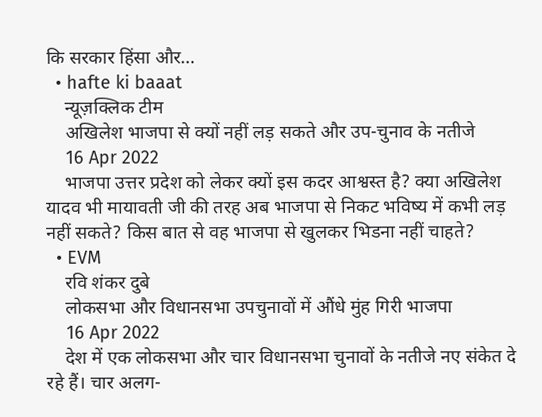कि सरकार हिंसा और…
  • hafte ki baaat
    न्यूज़क्लिक टीम
    अखिलेश भाजपा से क्यों नहीं लड़ सकते और उप-चुनाव के नतीजे
    16 Apr 2022
    भाजपा उत्तर प्रदेश को लेकर क्यों इस कदर आश्वस्त है? क्या अखिलेश यादव भी मायावती जी की तरह अब भाजपा से निकट भविष्य में कभी लड़ नहीं सकते? किस बात से वह भाजपा से खुलकर भिडना नहीं चाहते?
  • EVM
    रवि शंकर दुबे
    लोकसभा और विधानसभा उपचुनावों में औंधे मुंह गिरी भाजपा
    16 Apr 2022
    देश में एक लोकसभा और चार विधानसभा चुनावों के नतीजे नए संकेत दे रहे हैं। चार अलग-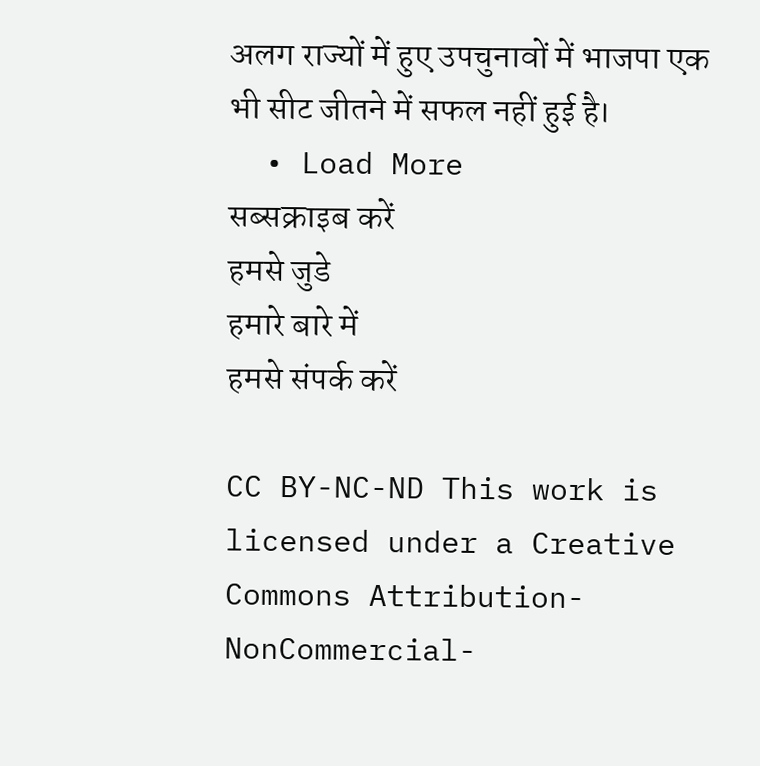अलग राज्यों में हुए उपचुनावों में भाजपा एक भी सीट जीतने में सफल नहीं हुई है।
  • Load More
सब्सक्राइब करें
हमसे जुडे
हमारे बारे में
हमसे संपर्क करें

CC BY-NC-ND This work is licensed under a Creative Commons Attribution-NonCommercial-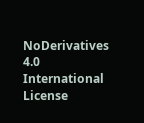NoDerivatives 4.0 International License